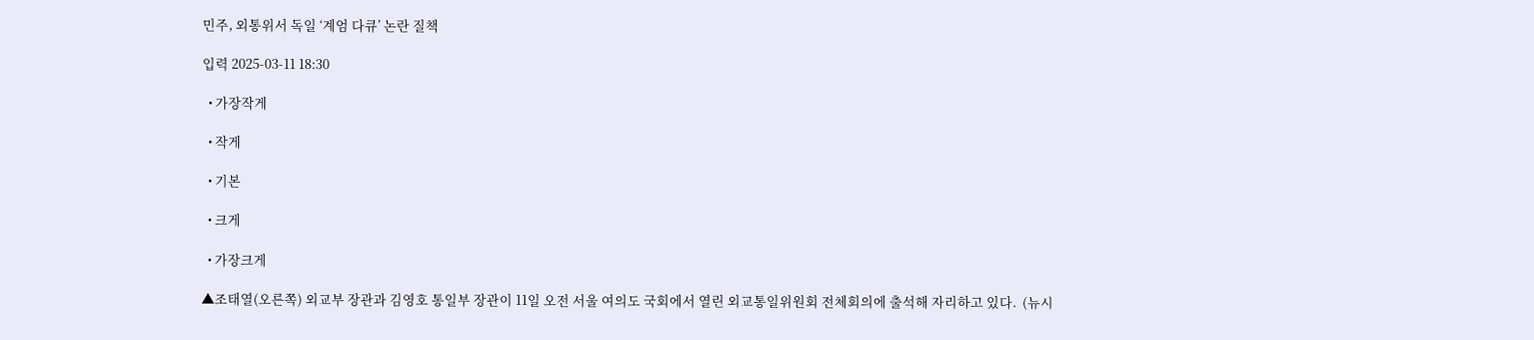민주, 외통위서 독일 ‘계엄 다큐’ 논란 질책

입력 2025-03-11 18:30

  • 가장작게

  • 작게

  • 기본

  • 크게

  • 가장크게

▲조태열(오른쪽) 외교부 장관과 김영호 통일부 장관이 11일 오전 서울 여의도 국회에서 열린 외교통일위원회 전체회의에 출석해 자리하고 있다.  (뉴시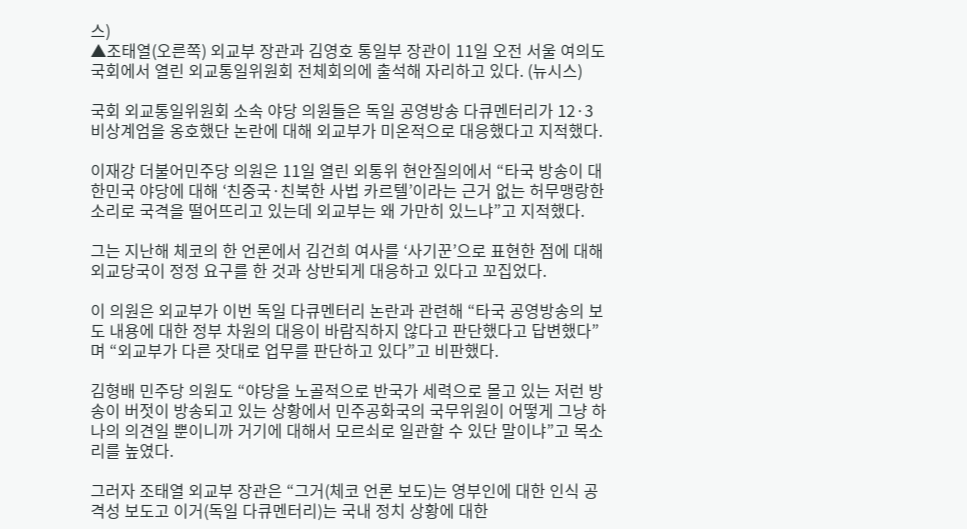스)
▲조태열(오른쪽) 외교부 장관과 김영호 통일부 장관이 11일 오전 서울 여의도 국회에서 열린 외교통일위원회 전체회의에 출석해 자리하고 있다. (뉴시스)

국회 외교통일위원회 소속 야당 의원들은 독일 공영방송 다큐멘터리가 12·3 비상계엄을 옹호했단 논란에 대해 외교부가 미온적으로 대응했다고 지적했다.

이재강 더불어민주당 의원은 11일 열린 외통위 현안질의에서 “타국 방송이 대한민국 야당에 대해 ‘친중국·친북한 사법 카르텔’이라는 근거 없는 허무맹랑한 소리로 국격을 떨어뜨리고 있는데 외교부는 왜 가만히 있느냐”고 지적했다.

그는 지난해 체코의 한 언론에서 김건희 여사를 ‘사기꾼’으로 표현한 점에 대해 외교당국이 정정 요구를 한 것과 상반되게 대응하고 있다고 꼬집었다.

이 의원은 외교부가 이번 독일 다큐멘터리 논란과 관련해 “타국 공영방송의 보도 내용에 대한 정부 차원의 대응이 바람직하지 않다고 판단했다고 답변했다”며 “외교부가 다른 잣대로 업무를 판단하고 있다”고 비판했다.

김형배 민주당 의원도 “야당을 노골적으로 반국가 세력으로 몰고 있는 저런 방송이 버젓이 방송되고 있는 상황에서 민주공화국의 국무위원이 어떻게 그냥 하나의 의견일 뿐이니까 거기에 대해서 모르쇠로 일관할 수 있단 말이냐”고 목소리를 높였다.

그러자 조태열 외교부 장관은 “그거(체코 언론 보도)는 영부인에 대한 인식 공격성 보도고 이거(독일 다큐멘터리)는 국내 정치 상황에 대한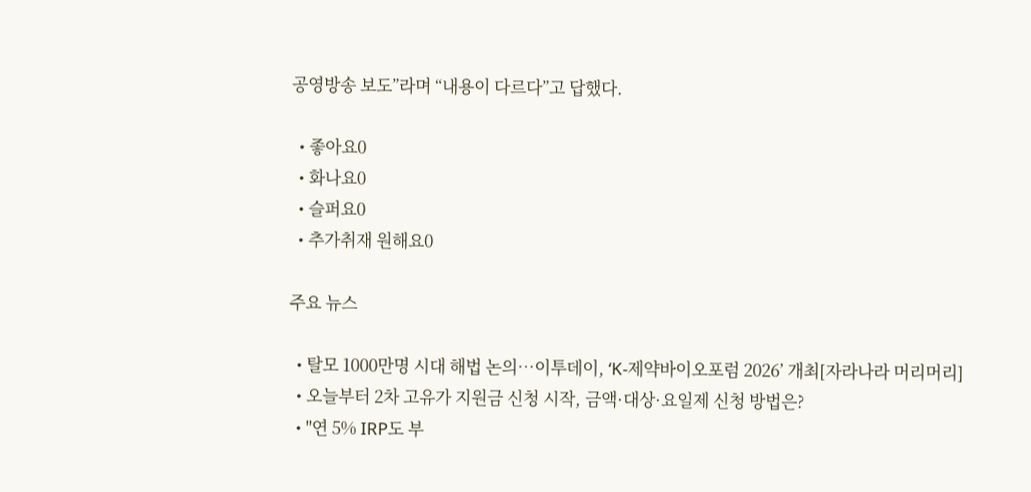공영방송 보도”라며 “내용이 다르다”고 답했다.

  • 좋아요0
  • 화나요0
  • 슬퍼요0
  • 추가취재 원해요0

주요 뉴스

  • 탈모 1000만명 시대 해법 논의…이투데이, ‘K-제약바이오포럼 2026’ 개최[자라나라 머리머리]
  • 오늘부터 2차 고유가 지원금 신청 시작, 금액·대상·요일제 신청 방법은?
  • "연 5% IRP도 부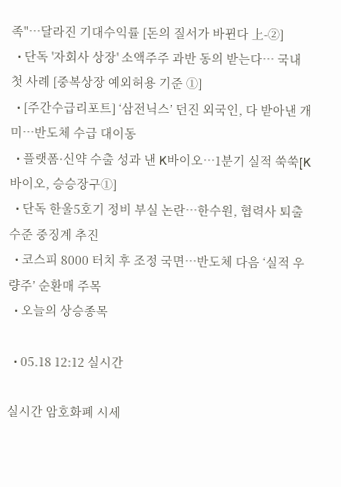족"…달라진 기대수익률 [돈의 질서가 바뀐다 上-②]
  • 단독 '자회사 상장' 소액주주 과반 동의 받는다… 국내 첫 사례 [중복상장 예외허용 기준 ①]
  • [주간수급리포트] ‘삼전닉스’ 던진 외국인, 다 받아낸 개미⋯반도체 수급 대이동
  • 플랫폼·신약 수출 성과 낸 K바이오…1분기 실적 쑥쑥[K바이오, 승승장구①]
  • 단독 한울5호기 정비 부실 논란…한수원, 협력사 퇴출 수준 중징계 추진
  • 코스피 8000 터치 후 조정 국면…반도체 다음 ‘실적 우량주’ 순환매 주목
  • 오늘의 상승종목

  • 05.18 12:12 실시간

실시간 암호화폐 시세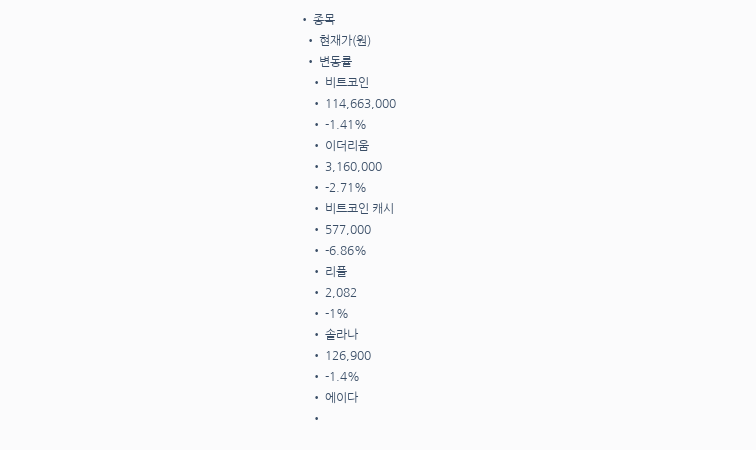• 종목
  • 현재가(원)
  • 변동률
    • 비트코인
    • 114,663,000
    • -1.41%
    • 이더리움
    • 3,160,000
    • -2.71%
    • 비트코인 캐시
    • 577,000
    • -6.86%
    • 리플
    • 2,082
    • -1%
    • 솔라나
    • 126,900
    • -1.4%
    • 에이다
    •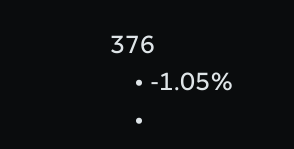376
    • -1.05%
    •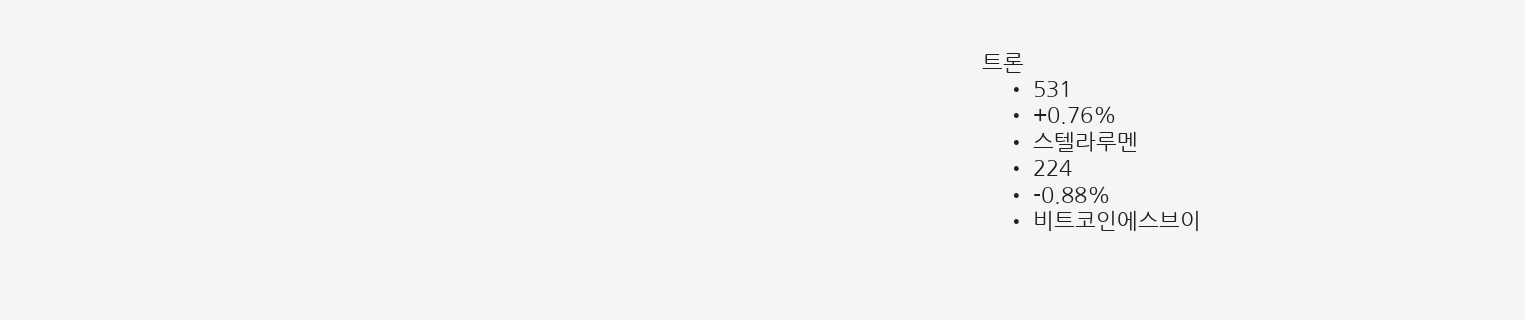트론
    • 531
    • +0.76%
    • 스텔라루멘
    • 224
    • -0.88%
    • 비트코인에스브이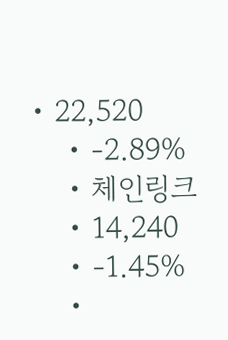• 22,520
    • -2.89%
    • 체인링크
    • 14,240
    • -1.45%
    •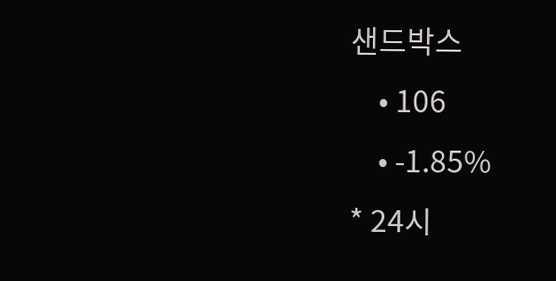샌드박스
    • 106
    • -1.85%
* 24시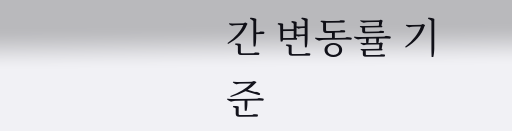간 변동률 기준